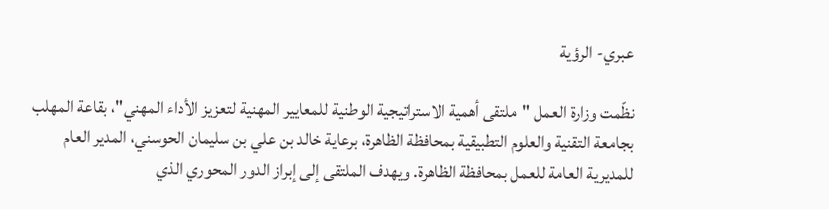عبري- الرؤية

نظّمت وزارة العمل "ملتقى أهمية الاستراتيجية الوطنية للمعايير المهنية لتعزيز الأداء المهني"، بقاعة المهلب بجامعة التقنية والعلوم التطبيقية بمحافظة الظاهرة، برعاية خالد بن علي بن سليمان الحوسني، المدير العام للمديرية العامة للعمل بمحافظة الظاهرة. ويهدف الملتقى إلى إبراز الدور المحوري الذي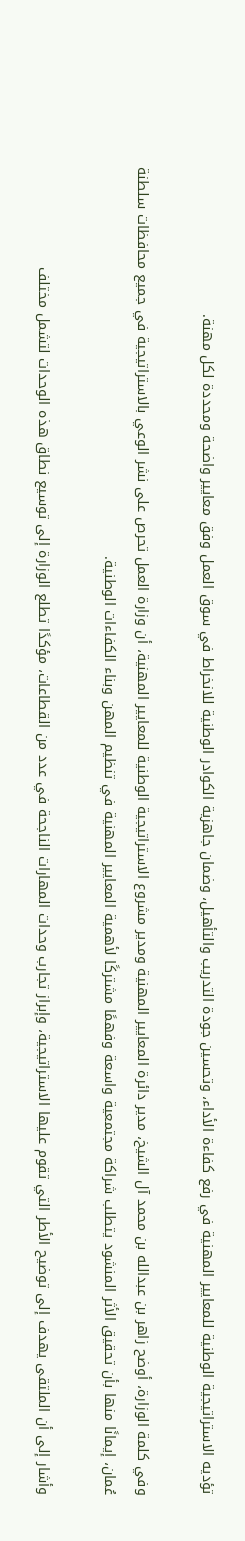تؤديه الاستراتيجية الوطنية للمعايير المهنية في رفع كفاءة الأداء، وتحسين جودة التدريب والتأهيل، وضمان جاهزية الكوادر الوطنية للانخراط في سوق العمل وفق معايير واضحة ومحددة لكل مهنة.

وفي كلمة الوزارة، أوضح زاهر بن عبدالله بن محمد آل الشيخ، مدير دائرة المعايير المهنية ومدير مشروع الاستراتيجية الوطنية للمعايير المهنية، أن وزارة العمل تحرص على نشر الوعي بالاستراتيجية في جميع محافظات سلطنة عُمان، إيمانًا منها بأن تحقيق الأثر المنشود يتطلب شراكة مجتمعية واسعة وفهمًا مشتركًا لأهمية المعايير المهنية في تنظيم المهن وبناء الكفاءات الوطنية.

وأشار إلى أن الملتقى يهدف إلى توضيح الأطر التي تقوم عليها الاستراتيجية، وإبراز تجارب وحدات المهارات الناجحة في عدد من القطاعات، مؤكدًا تطلع الوزارة إلى توسيع نطاق هذه الوحدات لتشمل مختلف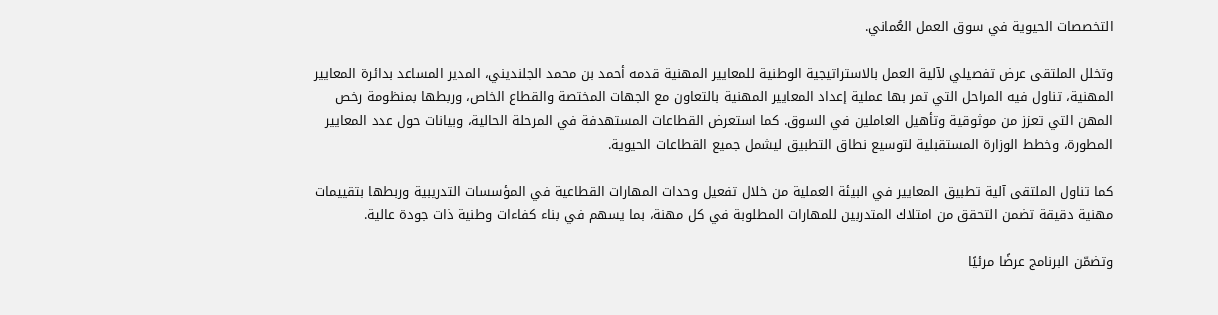التخصصات الحيوية في سوق العمل العُماني.

وتخلل الملتقى عرض تفصيلي لآلية العمل بالاستراتيجية الوطنية للمعايير المهنية قدمه أحمد بن محمد الجلنديني، المدير المساعد بدائرة المعايير المهنية، تناول فيه المراحل التي تمر بها عملية إعداد المعايير المهنية بالتعاون مع الجهات المختصة والقطاع الخاص، وربطها بمنظومة رخص المهن التي تعزز من موثوقية وتأهيل العاملين في السوق. كما استعرض القطاعات المستهدفة في المرحلة الحالية، وبيانات حول عدد المعايير المطورة، وخطط الوزارة المستقبلية لتوسيع نطاق التطبيق ليشمل جميع القطاعات الحيوية.

كما تناول الملتقى آلية تطبيق المعايير في البيئة العملية من خلال تفعيل وحدات المهارات القطاعية في المؤسسات التدريبية وربطها بتقييمات مهنية دقيقة تضمن التحقق من امتلاك المتدربين للمهارات المطلوبة في كل مهنة، بما يسهم في بناء كفاءات وطنية ذات جودة عالية.

وتضمّن البرنامج عرضًا مرئيًا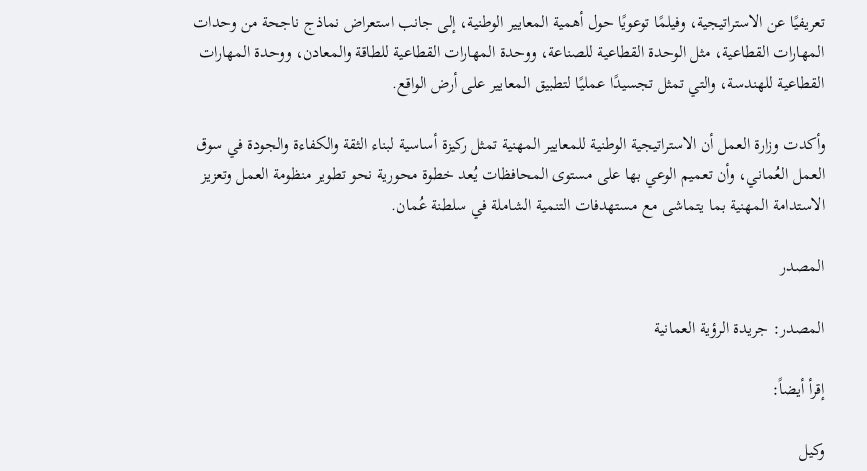تعريفيًا عن الاستراتيجية، وفيلمًا توعويًا حول أهمية المعايير الوطنية، إلى جانب استعراض نماذج ناجحة من وحدات المهارات القطاعية، مثل الوحدة القطاعية للصناعة، ووحدة المهارات القطاعية للطاقة والمعادن، ووحدة المهارات القطاعية للهندسة، والتي تمثل تجسيدًا عمليًا لتطبيق المعايير على أرض الواقع.

وأكدت وزارة العمل أن الاستراتيجية الوطنية للمعايير المهنية تمثل ركيزة أساسية لبناء الثقة والكفاءة والجودة في سوق العمل العُماني، وأن تعميم الوعي بها على مستوى المحافظات يُعد خطوة محورية نحو تطوير منظومة العمل وتعزيز الاستدامة المهنية بما يتماشى مع مستهدفات التنمية الشاملة في سلطنة عُمان.

المصدر

المصدر: جريدة الرؤية العمانية

إقرأ أيضاً:

وكيل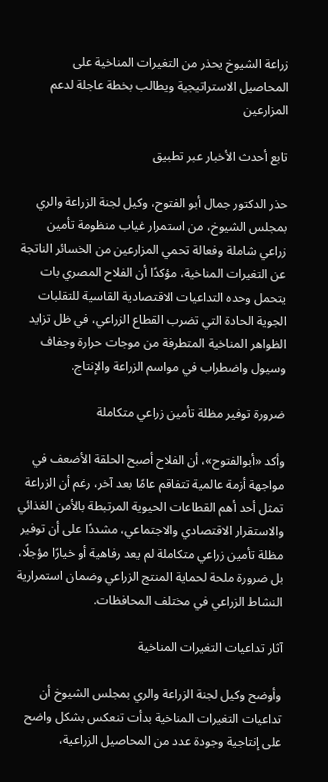زراعة الشيوخ يحذر من التغيرات المناخية على المحاصيل الاستراتيجية ويطالب بخطة عاجلة لدعم المزارعين

تابع أحدث الأخبار عبر تطبيق

حذر الدكتور جمال أبو الفتوح، وكيل لجنة الزراعة والري بمجلس الشيوخ، من استمرار غياب منظومة تأمين زراعي شاملة وفعالة تحمي المزارعين من الخسائر الناتجة عن التغيرات المناخية، مؤكدًا أن الفلاح المصري بات يتحمل وحده التداعيات الاقتصادية القاسية للتقلبات الجوية الحادة التي تضرب القطاع الزراعي، في ظل تزايد الظواهر المناخية المتطرفة من موجات حرارة وجفاف وسيول واضطراب في مواسم الزراعة والإنتاج.

ضرورة توفير مظلة تأمين زراعي متكاملة

وأكد «أبوالفتوح»، أن الفلاح أصبح الحلقة الأضعف في مواجهة أزمة عالمية تتفاقم عامًا بعد آخر، رغم أن الزراعة تمثل أحد أهم القطاعات الحيوية المرتبطة بالأمن الغذائي والاستقرار الاقتصادي والاجتماعي، مشددًا على أن توفير مظلة تأمين زراعي متكاملة لم يعد رفاهية أو خيارًا مؤجلًا، بل ضرورة ملحة لحماية المنتج الزراعي وضمان استمرارية النشاط الزراعي في مختلف المحافظات.

آثار تداعيات التغيرات المناخية

وأوضح وكيل لجنة الزراعة والري بمجلس الشيوخ أن تداعيات التغيرات المناخية بدأت تنعكس بشكل واضح على إنتاجية وجودة عدد من المحاصيل الزراعية،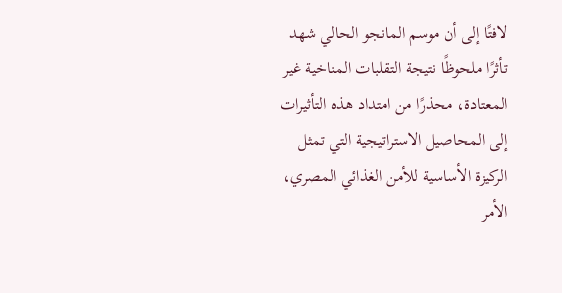لافتًا إلى أن موسم المانجو الحالي شهد تأثرًا ملحوظًا نتيجة التقلبات المناخية غير المعتادة، محذرًا من امتداد هذه التأثيرات إلى المحاصيل الاستراتيجية التي تمثل الركيزة الأساسية للأمن الغذائي المصري، الأمر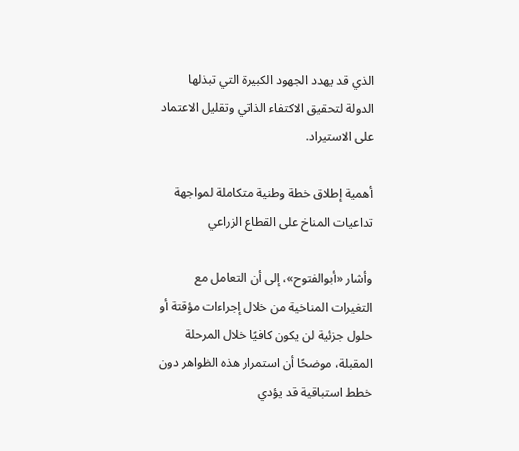الذي قد يهدد الجهود الكبيرة التي تبذلها الدولة لتحقيق الاكتفاء الذاتي وتقليل الاعتماد على الاستيراد.

أهمية إطلاق خطة وطنية متكاملة لمواجهة تداعيات المناخ على القطاع الزراعي

وأشار «أبوالفتوح»، إلى أن التعامل مع التغيرات المناخية من خلال إجراءات مؤقتة أو حلول جزئية لن يكون كافيًا خلال المرحلة المقبلة، موضحًا أن استمرار هذه الظواهر دون خطط استباقية قد يؤدي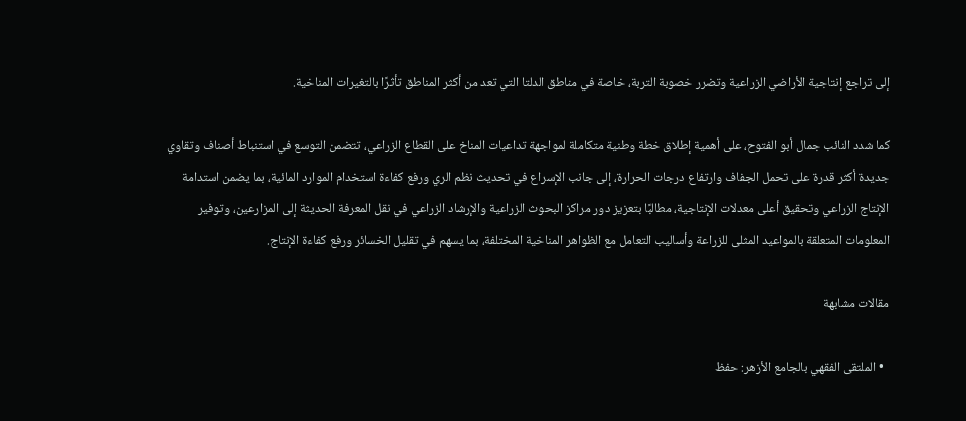إلى تراجع إنتاجية الأراضي الزراعية وتضرر خصوبة التربة، خاصة في مناطق الدلتا التي تعد من أكثر المناطق تأثرًا بالتغيرات المناخية.

كما شدد النائب جمال أبو الفتوح، على أهمية إطلاق خطة وطنية متكاملة لمواجهة تداعيات المناخ على القطاع الزراعي، تتضمن التوسع في استنباط أصناف وتقاوي جديدة أكثر قدرة على تحمل الجفاف وارتفاع درجات الحرارة، إلى جانب الإسراع في تحديث نظم الري ورفع كفاءة استخدام الموارد المائية، بما يضمن استدامة الإنتاج الزراعي وتحقيق أعلى معدلات الإنتاجية، مطالبًا بتعزيز دور مراكز البحوث الزراعية والإرشاد الزراعي في نقل المعرفة الحديثة إلى المزارعين، وتوفير المعلومات المتعلقة بالمواعيد المثلى للزراعة وأساليب التعامل مع الظواهر المناخية المختلفة، بما يسهم في تقليل الخسائر ورفع كفاءة الإنتاج.

مقالات مشابهة

  • الملتقى الفقهي بالجامع الأزهر: حفظ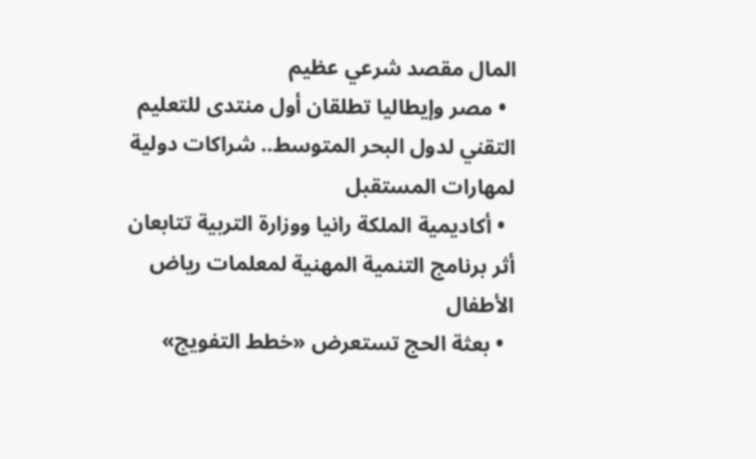المال مقصد شرعي عظيم
  • مصر وإيطاليا تطلقان أول منتدى للتعليم التقني لدول البحر المتوسط.. شراكات دولية لمهارات المستقبل
  • أكاديمية الملكة رانيا ووزارة التربية تتابعان أثر برنامج التنمية المهنية لمعلمات رياض الأطفال
  • بعثة الحج تستعرض «خطط التفويج»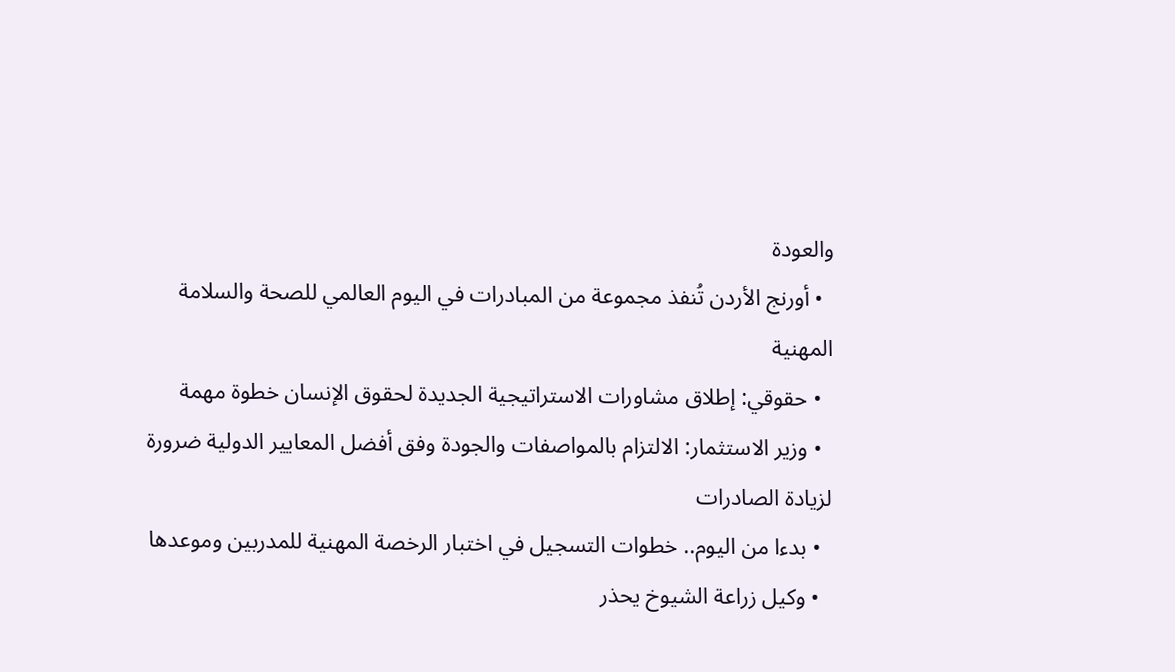والعودة
  • أورنج الأردن تُنفذ مجموعة من المبادرات في اليوم العالمي للصحة والسلامة المهنية
  • حقوقي: إطلاق مشاورات الاستراتيجية الجديدة لحقوق الإنسان خطوة مهمة
  • وزير الاستثمار: الالتزام بالمواصفات والجودة وفق أفضل المعايير الدولية ضرورة لزيادة الصادرات
  • بدءا من اليوم.. خطوات التسجيل في اختبار الرخصة المهنية للمدربين وموعدها
  • وكيل زراعة الشيوخ يحذر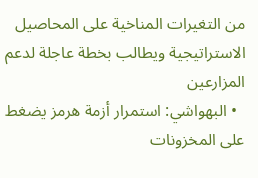من التغيرات المناخية على المحاصيل الاستراتيجية ويطالب بخطة عاجلة لدعم المزارعين
  • البهواشي: استمرار أزمة هرمز يضغط على المخزونات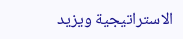الاستراتيجية ويزيد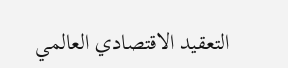التعقيد الاقتصادي العالمي